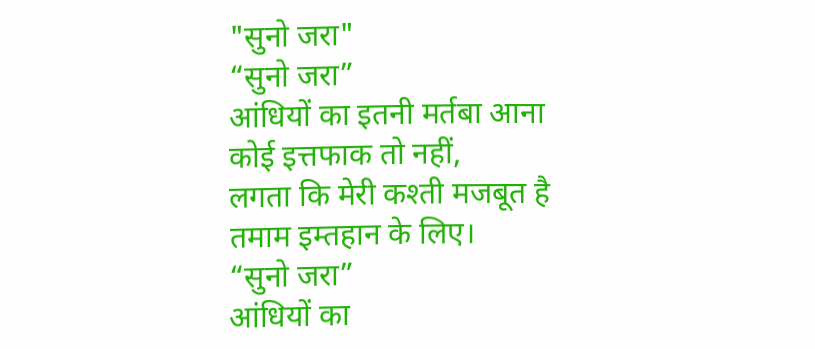"सुनो जरा"
“सुनो जरा”
आंधियों का इतनी मर्तबा आना
कोई इत्तफाक तो नहीं,
लगता कि मेरी कश्ती मजबूत है
तमाम इम्तहान के लिए।
“सुनो जरा”
आंधियों का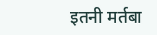इतनी मर्तबा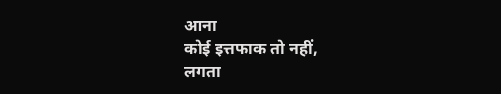आना
कोई इत्तफाक तो नहीं,
लगता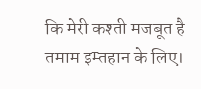कि मेरी कश्ती मजबूत है
तमाम इम्तहान के लिए।